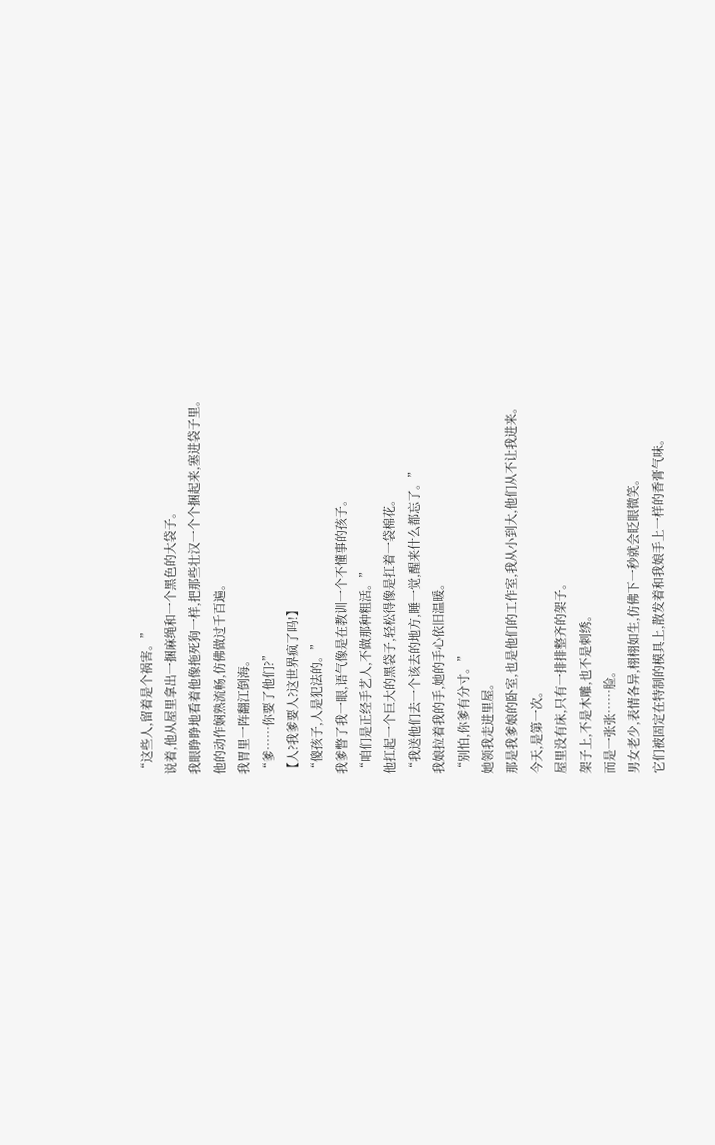“这些人,留着是个祸害。”
说着,他从屋里拿出一捆麻绳和一个黑色的大袋子。
我眼睁睁地看着他像拖死狗一样,把那些壮汉一个个捆起来,塞进袋子里。
他的动作娴熟流畅,仿佛做过千百遍。
我胃里一阵翻江倒海。
“爹……你要了他们?”
【人?我爹要人?这世界疯了吗!】
“傻孩子,人是犯法的。”
我爹瞥了我一眼,语气像是在教训一个不懂事的孩子。
“咱们是正经手艺人,不做那种粗活。”
他扛起一个巨大的黑袋子,轻松得像是扛着一袋棉花。
“我送他们去一个该去的地方,睡一觉,醒来什么都忘了。”
我娘拉着我的手,她的手心依旧温暖。
“别怕,你爹有分寸。”
她领我走进里屋。
那是我爹娘的卧室,也是他们的工作室,我从小到大,他们从不让我进来。
今天,是第一次。
屋里没有床,只有一排排整齐的架子。
架子上,不是木雕,也不是刺绣。
而是一张张……脸。
男女老少,表情各异,栩栩如生,仿佛下一秒就会眨眼微笑。
它们被固定在特制的模具上,散发着和我娘手上一样的香膏气味。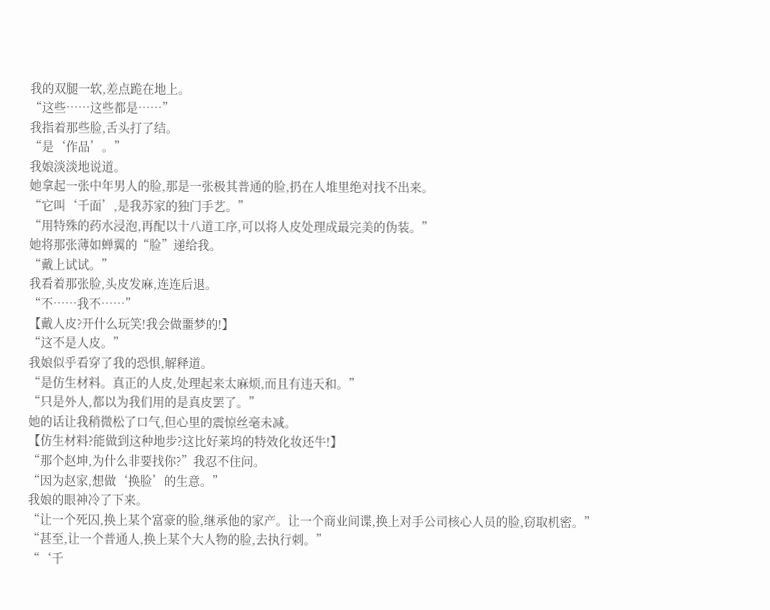我的双腿一软,差点跪在地上。
“这些……这些都是……”
我指着那些脸,舌头打了结。
“是‘作品’。”
我娘淡淡地说道。
她拿起一张中年男人的脸,那是一张极其普通的脸,扔在人堆里绝对找不出来。
“它叫‘千面’,是我苏家的独门手艺。”
“用特殊的药水浸泡,再配以十八道工序,可以将人皮处理成最完美的伪装。”
她将那张薄如蝉翼的“脸”递给我。
“戴上试试。”
我看着那张脸,头皮发麻,连连后退。
“不……我不……”
【戴人皮?开什么玩笑!我会做噩梦的!】
“这不是人皮。”
我娘似乎看穿了我的恐惧,解释道。
“是仿生材料。真正的人皮,处理起来太麻烦,而且有违天和。”
“只是外人,都以为我们用的是真皮罢了。”
她的话让我稍微松了口气,但心里的震惊丝毫未减。
【仿生材料?能做到这种地步?这比好莱坞的特效化妆还牛!】
“那个赵坤,为什么非要找你?”我忍不住问。
“因为赵家,想做‘换脸’的生意。”
我娘的眼神冷了下来。
“让一个死囚,换上某个富豪的脸,继承他的家产。让一个商业间谍,换上对手公司核心人员的脸,窃取机密。”
“甚至,让一个普通人,换上某个大人物的脸,去执行刺。”
“‘千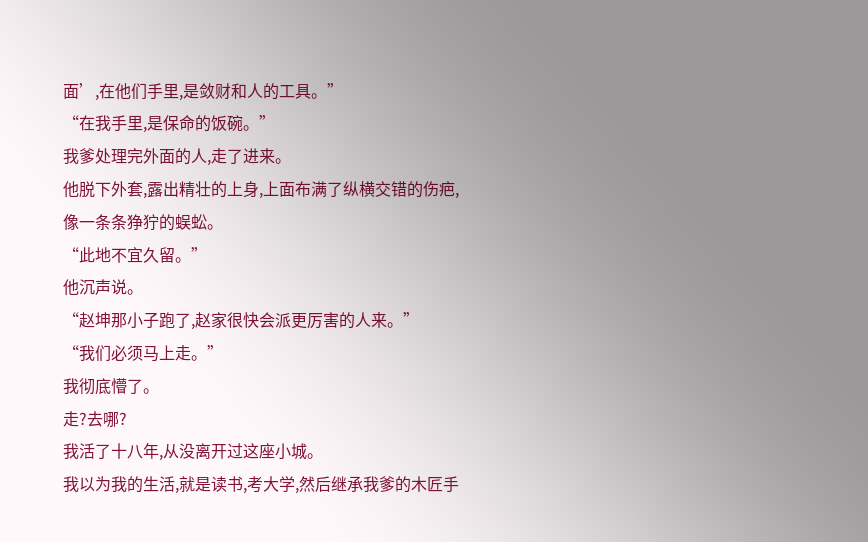面’,在他们手里,是敛财和人的工具。”
“在我手里,是保命的饭碗。”
我爹处理完外面的人,走了进来。
他脱下外套,露出精壮的上身,上面布满了纵横交错的伤疤,像一条条狰狞的蜈蚣。
“此地不宜久留。”
他沉声说。
“赵坤那小子跑了,赵家很快会派更厉害的人来。”
“我们必须马上走。”
我彻底懵了。
走?去哪?
我活了十八年,从没离开过这座小城。
我以为我的生活,就是读书,考大学,然后继承我爹的木匠手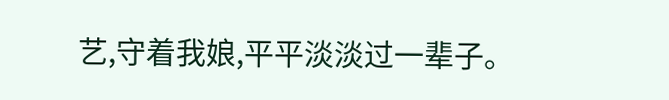艺,守着我娘,平平淡淡过一辈子。